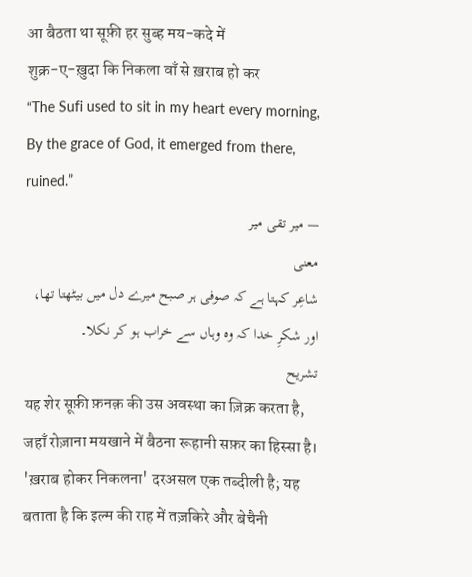आ बैठता था सूफ़ी हर सुब्ह मय-कदे में
शुक्र-ए-ख़ुदा कि निकला वाँ से ख़राब हो कर
“The Sufi used to sit in my heart every morning, By the grace of God, it emerged from there, ruined.”
— میر تقی میر
معنی
شاعِر کہتا ہے کہ صوفی ہر صبح میرے دل میں بیٹھتا تھا، اور شکرِ خدا کہ وہ وہاں سے خراب ہو کر نکلا۔
تشریح
यह शेर सूफ़ी फ़नक़ की उस अवस्था का ज़िक्र करता है, जहाँ रोज़ाना मयखाने में बैठना रूहानी सफ़र का हिस्सा है। 'ख़राब होकर निकलना' दरअसल एक तब्दीली है; यह बताता है कि इल्म की राह में तज़किरे और बेचैनी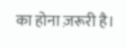का होना ज़रूरी है।